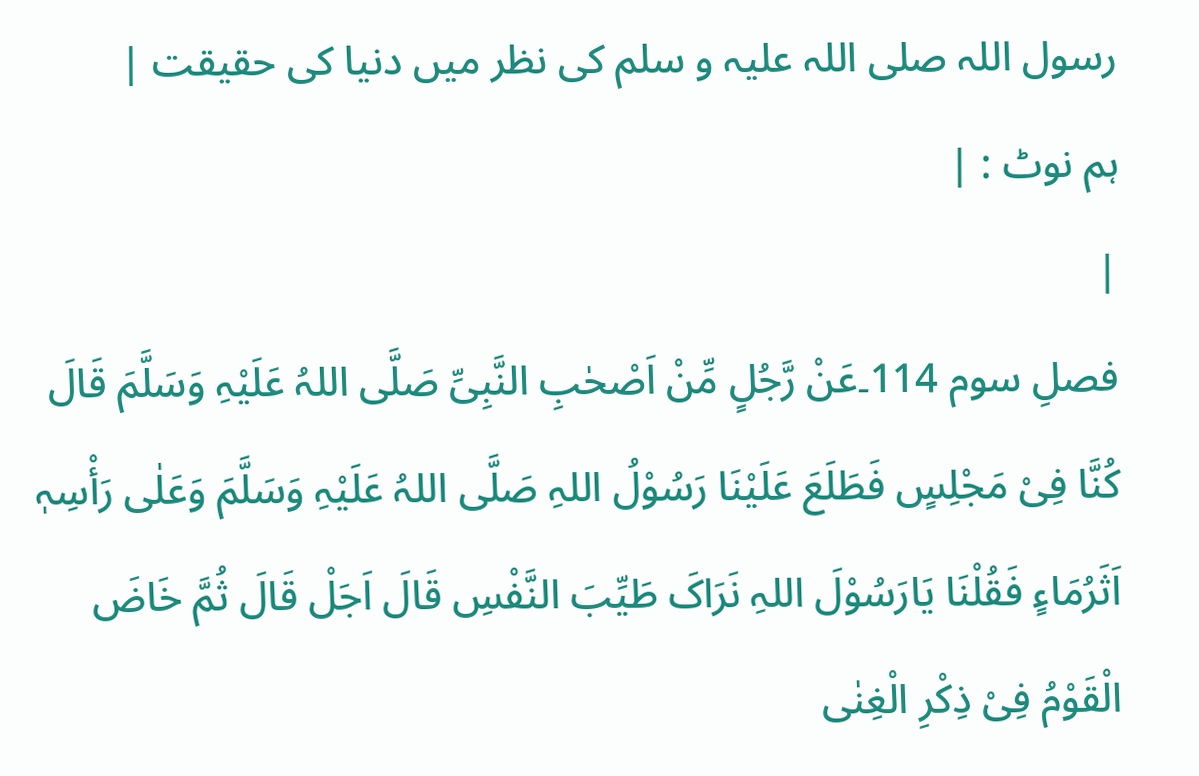رسول اللہ صلی اللہ علیہ و سلم کی نظر میں دنیا کی حقیقت |
ہم نوٹ : |
|
فصلِ سوم 114۔عَنْ رَّجُلٍ مِّنْ اَصْحٰبِ النَّبِیِّ صَلَّی اللہُ عَلَیْہِ وَسَلَّمَ قَالَ کُنَّا فِیْ مَجْلِسٍ فَطَلَعَ عَلَیْنَا رَسُوْلُ اللہِ صَلَّی اللہُ عَلَیْہِ وَسَلَّمَ وَعَلٰی رَأْسِہٖ اَثَرُمَاءٍ فَقُلْنَا یَارَسُوْلَ اللہِ نَرَاکَ طَیِّبَ النَّفْسِ قَالَ اَجَلْ قَالَ ثُمَّ خَاضَ الْقَوْمُ فِیْ ذِکْرِ الْغِنٰی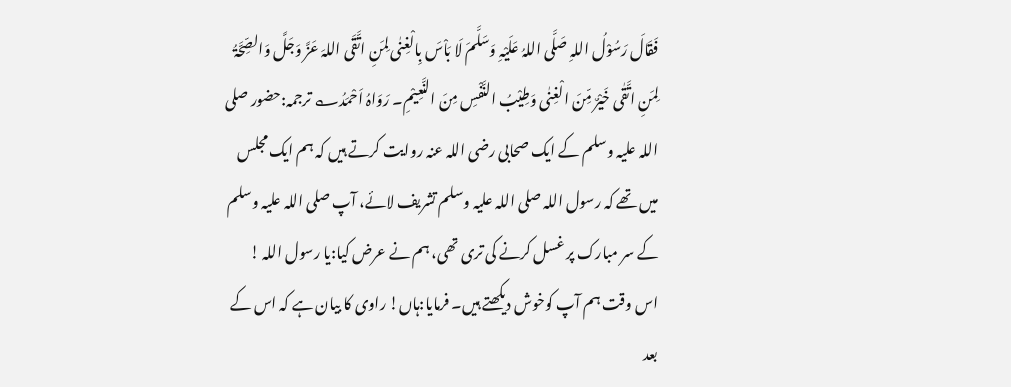فَقَالَ رَسُوْلُ اللہِ صَلَّی اللہُ عَلَیْہِ وَسَلَّمَ لَا بَاْسَ بِالْغِنٰی لِمَنِ اتَّقَی اللہَ عَزَّ وَجَلَّ وَالصِّحَّۃُ لِمَنِ اتَّقٰی خَیْرٌ مِّنَ الْغِنٰی وَطِیْبُ النَّفْسِ مِنَ النَّعِیْمِ۔ رَوَاہُ اَحْمَدُ؎ ترجمہ:حضور صلی اللہ علیہ وسلم کے ایک صحابی رضی اللہ عنہ روایت کرتے ہیں کہ ہم ایک مجلس میں تھے کہ رسول اللہ صلی اللہ علیہ وسلم تشریف لائے، آپ صلی اللہ علیہ وسلم کے سر مبارک پر غسل کرنے کی تری تھی، ہم نے عرض کیا:یا رسول اللہ ! اس وقت ہم آپ کوخوش دیکھتے ہیں۔ فرمایا:ہاں! راوی کا بیان ہے کہ اس کے بعد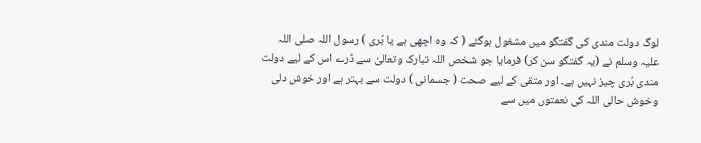لوگ دولت مندی کی گفتگو میں مشغول ہوگئے ( کہ وہ اچھی ہے یا بُری ) رسول اللہ صلی اللہ علیہ وسلم نے (یہ گفتگو سن کر) فرمایا جو شخص اللہ تبارک وتعالیٰ سے ڈرے اس کے لیے دولت مندی بُری چیز نہیں ہے۔ اور متقی کے لیے صحت ( جسمانی ) دولت سے بہتر ہے اور خوش دلی وخوش حالی اللہ کی نعمتوں میں سے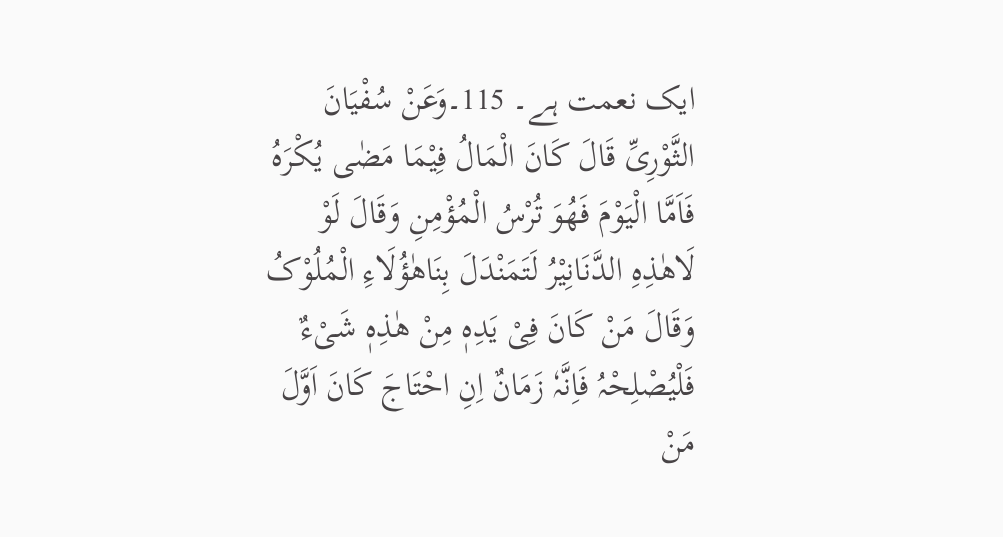ایک نعمت ہے۔ 115۔وَعَنْ سُفْیَانَ الثَّوْرِیِّ قَالَ کَانَ الْمَالُ فِیْمَا مَضٰی یُکْرَہُ فَاَمَّا الْیَوْمَ فَھُوَ تُرْسُ الْمُؤْمِنِ وَقَالَ لَوْ لَاھٰذِہِ الدَّنَانِیْرُ لَتَمَنْدَلَ بِنَاھٰؤُلَاءِ الْمُلُوْکُ وَقَالَ مَنْ کَانَ فِیْ یَدِہٖ مِنْ ھٰذِہٖ شَیْءٌ فَلْیُصْلِحْہُ فَاِنَّہٗ زَمَانٌ اِنِ احْتَاجَ کَانَ اَوَّلَ مَنْ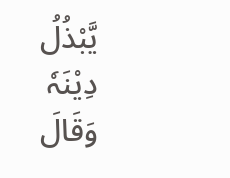یَّبْذُلُ دِیْنَہٗ وَقَالَ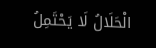الْحَلَالُ لَا یَحْتَمِلُ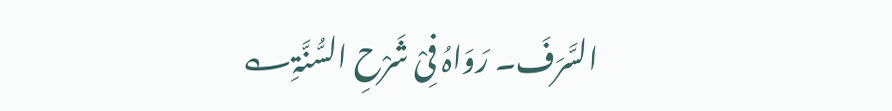السَّرَفَ۔ رَوَاہُ فِیْ شَرْحِ السُّنَّۃِ؎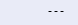---